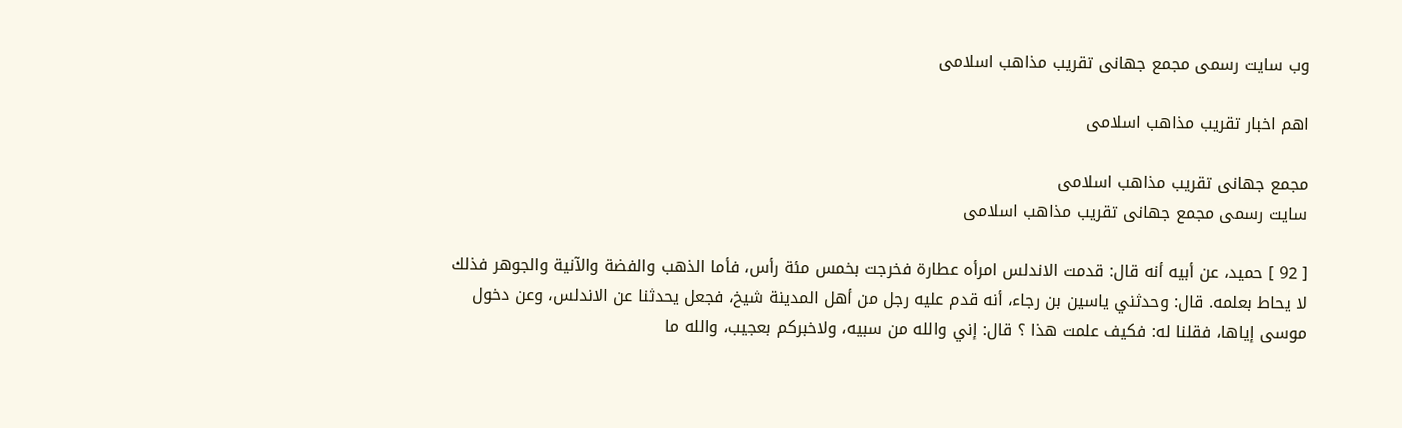وب سایت رسمی مجمع جهانى تقريب مذاهب اسلامى

اهم اخبار تقریب مذاهب اسلامی

مجمع جهانى تقريب مذاهب اسلامى
سایت رسمی مجمع جهانى تقريب مذاهب اسلامى

[ 92 ] حميد، عن أبيه أنه قال: قدمت الاندلس امرأه عطارة فخرجت بخمس مئة رأس، فأما الذهب والفضة والآنية والجوهر فذلك لا يحاط بعلمه. قال: وحدثني ياسين بن رجاء، أنه قدم عليه رجل من أهل المدينة شيخ، فجعل يحدثنا عن الاندلس، وعن دخول موسى إياها، فقلنا له: فكيف علمت هذا ؟ قال: إني والله من سبيه، ولاخبركم بعجيب، والله ما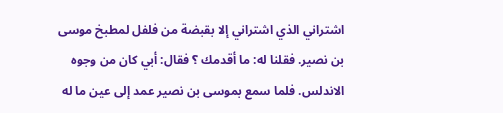اشتراني الذي اشتراني إلا بقبضة من فلفل لمطبخ موسى بن نصير. فقلنا له: ما أقدمك ؟ فقال: أبي كان من وجوه الاندلس. فلما سمع بموسى بن نصير عمد إلى عين ما له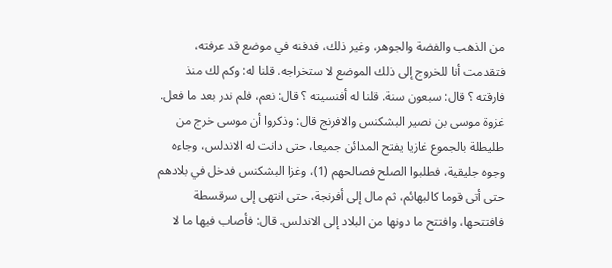من الذهب والفضة والجوهر، وغير ذلك، فدفنه في موضع قد عرفته، فتقدمت أنا للخروج إلى ذلك الموضع لا ستخراجه. قلنا له: وكم لك منذ فارقته ؟ قال: سبعون سنة. قلنا له أفنسيته ؟ قال: نعم، فلم ندر بعد ما فعل. غزوة موسى بن نصير البشكنس والافرنج قال: وذكروا أن موسى خرج من طليطلة بالجموع غازيا يفتح المدائن جميعا، حتى دانت له الاندلس، وجاءه وجوه جليقية، فطلبوا الصلح فصالحهم (1)، وغزا البشكنس فدخل في بلادهم حتى أتى قوما كالبهائم، ثم مال إلى أفرنجة، حتى انتهى إلى سرقسطة فافتتحها، وافتتح ما دونها من البلاد إلى الاندلس. قال: فأصاب فيها ما لا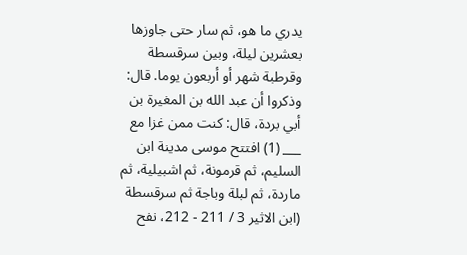يدري ما هو، ثم سار حتى جاوزها بعشرين ليلة، وبين سرقسطة وقرطبة شهر أو أربعون يوما. قال: وذكروا أن عبد الله بن المغيرة بن أبي بردة، قال: كنت ممن غزا مع ___ (1) افتتح موسى مدينة ابن السليم، ثم قرمونة، ثم اشبيلية، ثم ماردة، ثم لبلة وباجة ثم سرقسطة (ابن الاثير 3 / 211 - 212، نفح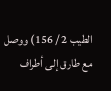الطيب 2 / 156) ووصل مع طارق إلى أطراف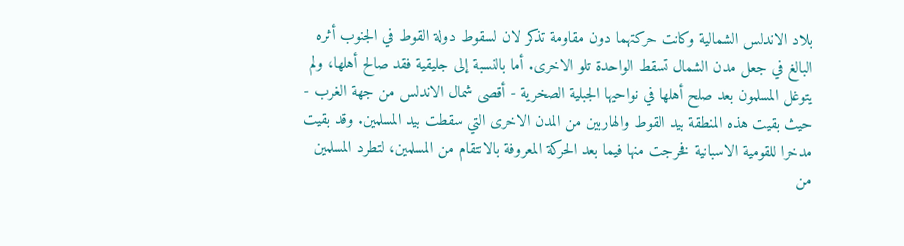بلاد الاندلس الشمالية وكانت حركتهما دون مقاومة تذكر لان لسقوط دولة القوط في الجنوب أثره البالغ في جعل مدن الشمال تسقط الواحدة تلو الاخرى. أما بالنسبة إلى جليقية فقد صالح أهلها، ولم يتوغل المسلمون بعد صلح أهلها في نواحيها الجبلية الصخرية - أقصى شمال الاندلس من جهة الغرب - حيث بقيت هذه المنطقة بيد القوط والهاربين من المدن الاخرى التي سقطت بيد المسلمين. وقد بقيت مدخرا للقومية الاسبانية فخرجت منها فيما بعد الحركة المعروفة بالانتقام من المسلمين، لتطرد المسلمين من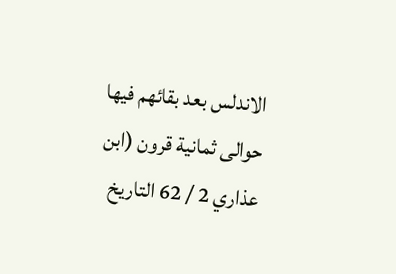الاندلس بعد بقائهم فيها حوالى ثمانية قرون (ابن عذاري 2 / 62 التاريخ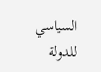السياسي للدولة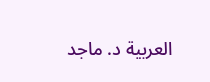العربية د. ماجد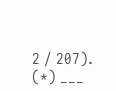2 / 207). (*) ___